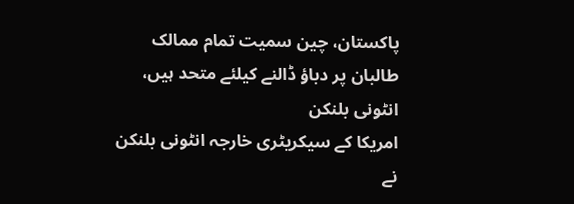پاکستان، چین سمیت تمام ممالک طالبان پر دباؤ ڈالنے کیلئے متحد ہیں، انٹونی بلنکن
امریکا کے سیکریٹری خارجہ انٹونی بلنکن نے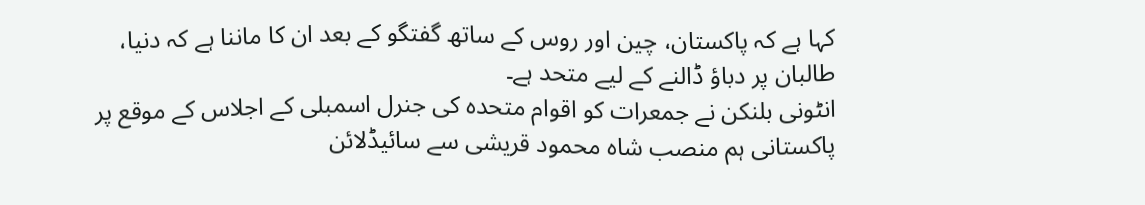کہا ہے کہ پاکستان، چین اور روس کے ساتھ گفتگو کے بعد ان کا ماننا ہے کہ دنیا، طالبان پر دباؤ ڈالنے کے لیے متحد ہے۔
انٹونی بلنکن نے جمعرات کو اقوام متحدہ کی جنرل اسمبلی کے اجلاس کے موقع پر پاکستانی ہم منصب شاہ محمود قریشی سے سائیڈلائن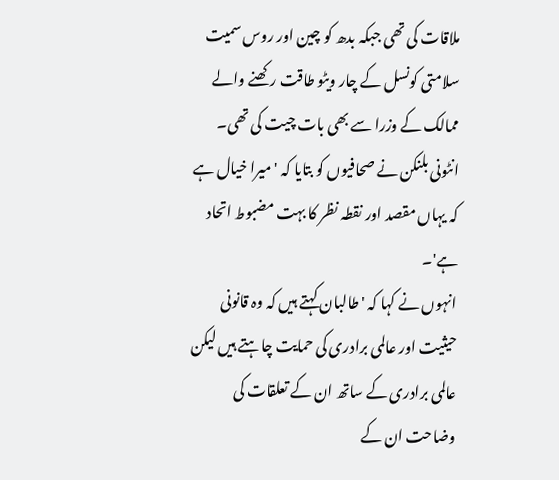ملاقات کی تھی جبکہ بدھ کو چین اور روس سمیت سلامتی کونسل کے چار ویٹو طاقت رکھنے والے ممالک کے وزرا سے بھی بات چیت کی تھی۔
انٹونی بلنکن نے صحافیوں کو بتایا کہ 'میرا خیال ہے کہ یہاں مقصد اور نقطہ نظر کا بہت مضبوط اتحاد ہے'۔
انہوں نے کہا کہ 'طالبان کہتے ہیں کہ وہ قانونی حیثیت اور عالمی برادری کی حمایت چاہتے ہیں لیکن عالمی برادری کے ساتھ ان کے تعلقات کی وضاحت ان کے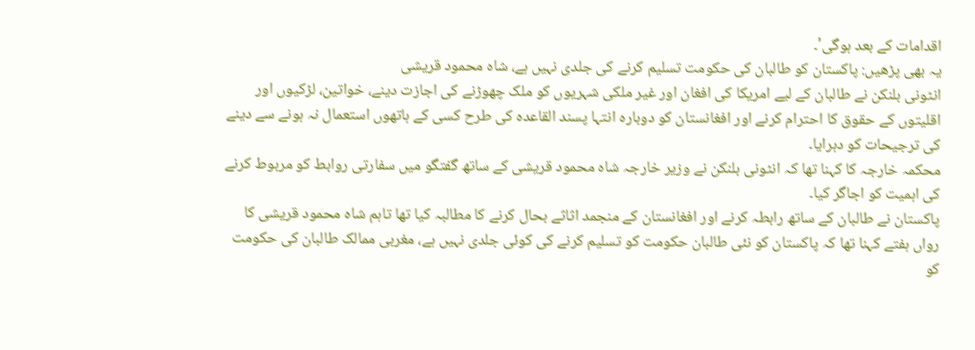اقدامات کے بعد ہوگی'۔
یہ بھی پڑھیں: پاکستان کو طالبان کی حکومت تسلیم کرنے کی جلدی نہیں ہے، شاہ محمود قریشی
انٹونی بلنکن نے طالبان کے لیے امریکا کی افغان اور غیر ملکی شہریوں کو ملک چھوڑنے کی اجازت دینے، خواتین، لڑکیوں اور اقلیتوں کے حقوق کا احترام کرنے اور افغانستان کو دوبارہ انتہا پسند القاعدہ کی طرح کسی کے ہاتھوں استعمال نہ ہونے سے دینے کی ترجیحات کو دہرایا۔
محکمہ خارجہ کا کہنا تھا کہ انٹونی بلنکن نے وزیر خارجہ شاہ محمود قریشی کے ساتھ گفتگو میں سفارتی روابط کو مربوط کرنے کی اہمیت کو اجاگر کیا۔
پاکستان نے طالبان کے ساتھ رابطہ کرنے اور افغانستان کے منجمد اثاثے بحال کرنے کا مطالبہ کیا تھا تاہم شاہ محمود قریشی کا رواں ہفتے کہنا تھا کہ پاکستان کو نئی طالبان حکومت کو تسلیم کرنے کی کوئی جلدی نہیں ہے، مغربی ممالک طالبان کی حکومت کو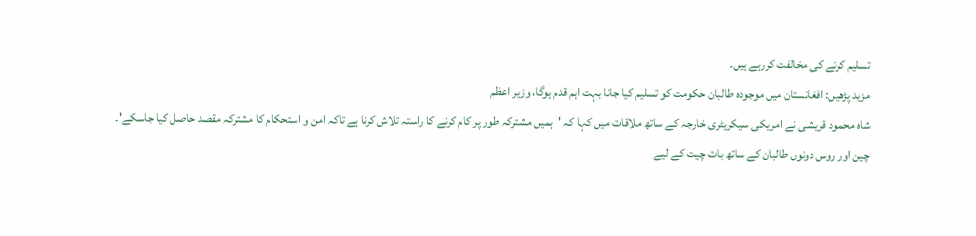تسلیم کرنے کی مخالفت کررہے ہیں۔
مزید پڑھیں: افغانستان میں موجودہ طالبان حکومت کو تسلیم کیا جانا بہت اہم قدم ہوگا، وزیر اعظم
شاہ محمود قریشی نے امریکی سیکریٹری خارجہ کے ساتھ ملاقات میں کہا کہ 'ہمیں مشترکہ طور پر کام کرنے کا راستہ تلاش کرنا ہے تاکہ امن و استحکام کا مشترکہ مقصد حاصل کیا جاسکے'۔
چین اور روس دونوں طالبان کے ساتھ بات چیت کے لیے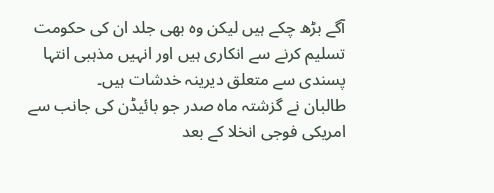آگے بڑھ چکے ہیں لیکن وہ بھی جلد ان کی حکومت تسلیم کرنے سے انکاری ہیں اور انہیں مذہبی انتہا پسندی سے متعلق دیرینہ خدشات ہیں۔
طالبان نے گزشتہ ماہ صدر جو بائیڈن کی جانب سے امریکی فوجی انخلا کے بعد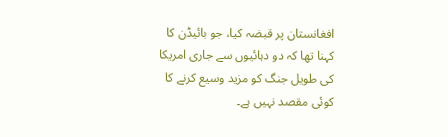افغانستان پر قبضہ کیا، جو بائیڈن کا کہنا تھا کہ دو دہائیوں سے جاری امریکا کی طویل جنگ کو مزید وسیع کرنے کا کوئی مقصد نہیں ہے۔